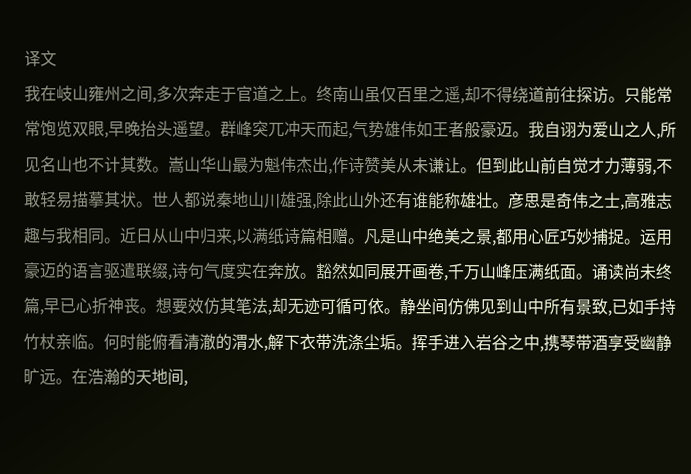译文
我在岐山雍州之间,多次奔走于官道之上。终南山虽仅百里之遥,却不得绕道前往探访。只能常常饱览双眼,早晚抬头遥望。群峰突兀冲天而起,气势雄伟如王者般豪迈。我自诩为爱山之人,所见名山也不计其数。嵩山华山最为魁伟杰出,作诗赞美从未谦让。但到此山前自觉才力薄弱,不敢轻易描摹其状。世人都说秦地山川雄强,除此山外还有谁能称雄壮。彦思是奇伟之士,高雅志趣与我相同。近日从山中归来,以满纸诗篇相赠。凡是山中绝美之景,都用心匠巧妙捕捉。运用豪迈的语言驱遣联缀,诗句气度实在奔放。豁然如同展开画卷,千万山峰压满纸面。诵读尚未终篇,早已心折神丧。想要效仿其笔法,却无迹可循可依。静坐间仿佛见到山中所有景致,已如手持竹杖亲临。何时能俯看清澈的渭水,解下衣带洗涤尘垢。挥手进入岩谷之中,携琴带酒享受幽静旷远。在浩瀚的天地间,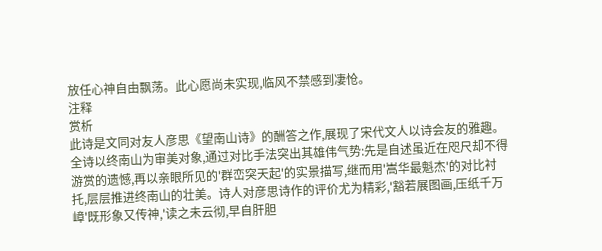放任心神自由飘荡。此心愿尚未实现,临风不禁感到凄怆。
注释
赏析
此诗是文同对友人彦思《望南山诗》的酬答之作,展现了宋代文人以诗会友的雅趣。全诗以终南山为审美对象,通过对比手法突出其雄伟气势:先是自述虽近在咫尺却不得游赏的遗憾,再以亲眼所见的'群峦突天起'的实景描写,继而用'嵩华最魁杰'的对比衬托,层层推进终南山的壮美。诗人对彦思诗作的评价尤为精彩,'豁若展图画,压纸千万嶂'既形象又传神,'读之未云彻,早自肝胆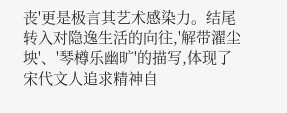丧'更是极言其艺术感染力。结尾转入对隐逸生活的向往,'解带濯尘坱'、'琴樽乐幽旷'的描写,体现了宋代文人追求精神自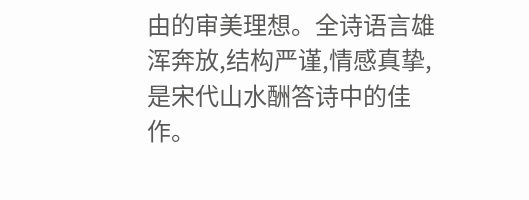由的审美理想。全诗语言雄浑奔放,结构严谨,情感真挚,是宋代山水酬答诗中的佳作。